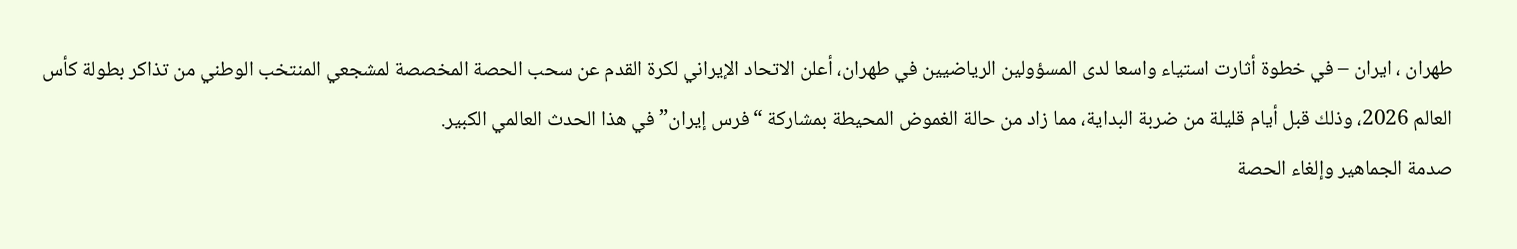طهران ، ايران – في خطوة أثارت استياء واسعا لدى المسؤولين الرياضيين في طهران، أعلن الاتحاد الإيراني لكرة القدم عن سحب الحصة المخصصة لمشجعي المنتخب الوطني من تذاكر بطولة كأس العالم 2026، وذلك قبل أيام قليلة من ضربة البداية، مما زاد من حالة الغموض المحيطة بمشاركة “فرس إيران” في هذا الحدث العالمي الكبير.
صدمة الجماهير وإلغاء الحصة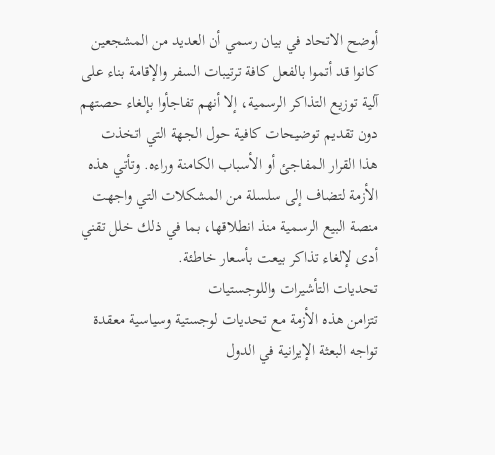أوضح الاتحاد في بيان رسمي أن العديد من المشجعين كانوا قد أتموا بالفعل كافة ترتيبات السفر والإقامة بناء على آلية توزيع التذاكر الرسمية، إلا أنهم تفاجأوا بإلغاء حصتهم دون تقديم توضيحات كافية حول الجهة التي اتخذت هذا القرار المفاجئ أو الأسباب الكامنة وراءه. وتأتي هذه الأزمة لتضاف إلى سلسلة من المشكلات التي واجهت منصة البيع الرسمية منذ انطلاقها، بما في ذلك خلل تقني أدى لإلغاء تذاكر بيعت بأسعار خاطئة.
تحديات التأشيرات واللوجستيات
تتزامن هذه الأزمة مع تحديات لوجستية وسياسية معقدة تواجه البعثة الإيرانية في الدول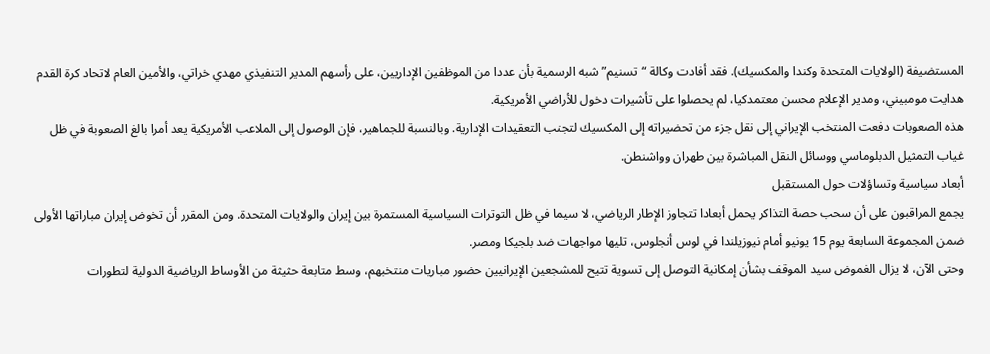المستضيفة (الولايات المتحدة وكندا والمكسيك). فقد أفادت وكالة “تسنيم” شبه الرسمية بأن عددا من الموظفين الإداريين، على رأسهم المدير التنفيذي مهدي خراتي، والأمين العام لاتحاد كرة القدم هدايت مومبيني، ومدير الإعلام محسن معتمدكيا، لم يحصلوا على تأشيرات دخول للأراضي الأمريكية.
هذه الصعوبات دفعت المنتخب الإيراني إلى نقل جزء من تحضيراته إلى المكسيك لتجنب التعقيدات الإدارية. وبالنسبة للجماهير، فإن الوصول إلى الملاعب الأمريكية يعد أمرا بالغ الصعوبة في ظل غياب التمثيل الدبلوماسي ووسائل النقل المباشرة بين طهران وواشنطن.
أبعاد سياسية وتساؤلات حول المستقبل
يجمع المراقبون على أن سحب حصة التذاكر يحمل أبعادا تتجاوز الإطار الرياضي، لا سيما في ظل التوترات السياسية المستمرة بين إيران والولايات المتحدة. ومن المقرر أن تخوض إيران مباراتها الأولى ضمن المجموعة السابعة يوم 15 يونيو أمام نيوزيلندا في لوس أنجلوس، تليها مواجهات ضد بلجيكا ومصر.
وحتى الآن، لا يزال الغموض سيد الموقف بشأن إمكانية التوصل إلى تسوية تتيح للمشجعين الإيرانيين حضور مباريات منتخبهم، وسط متابعة حثيثة من الأوساط الرياضية الدولية لتطورات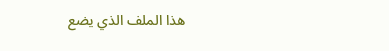هذا الملف الذي يضع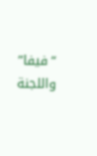“فيفا” واللجنة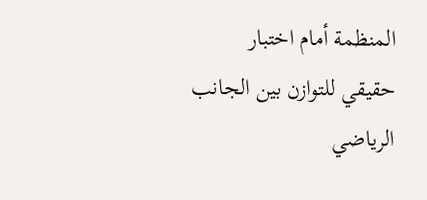المنظمة أمام اختبار حقيقي للتوازن بين الجانب الرياضي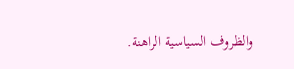والظروف السياسية الراهنة.